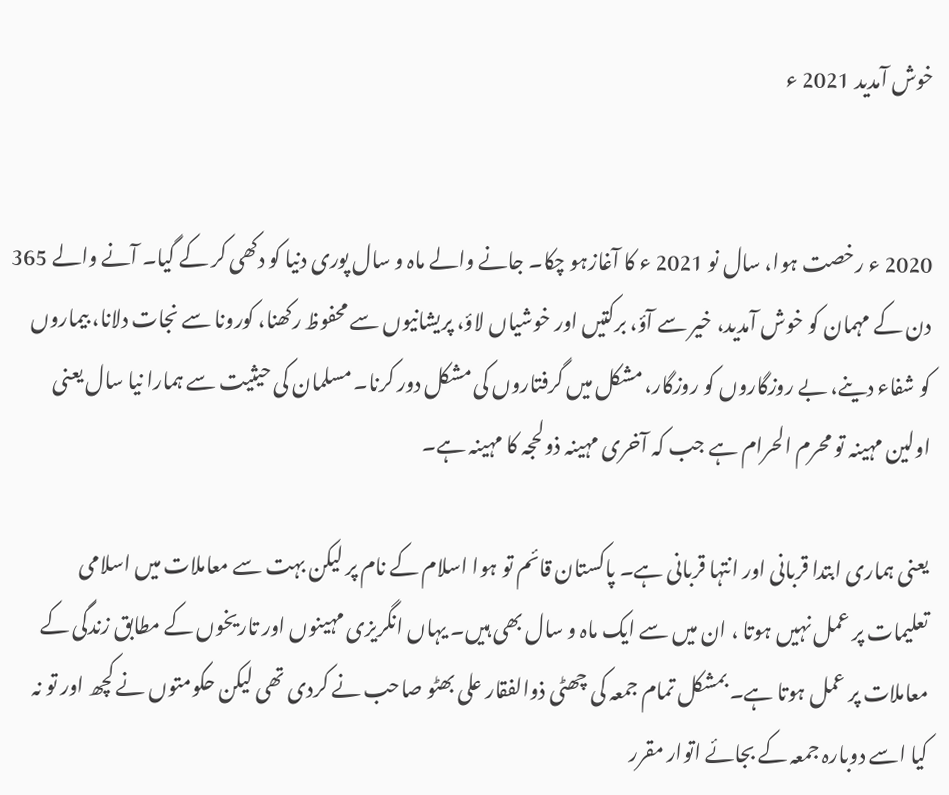خوش آمدید 2021 ء


2020 ء رخصت ہوا، سال نو 2021 ء کا آغازہو چکا۔ جانے والے ماہ و سال پوری دنیا کو دکھی کر کے گیا۔ آنے والے 365 دن کے مہمان کو خوش آمدید، خیر سے آؤ، برکتیں اور خوشیاں لاؤ، پریشانیوں سے محفوظ رکھنا، کورونا سے نجات دلانا، بیماروں کو شفاء دینے، بے روزگاروں کو روزگار، مشکل میں گرفتاروں کی مشکل دور کرنا۔ مسلمان کی حیثیت سے ہمارا نیا سال یعنی اولین مہینہ تو محرم الحرام ہے جب کہ آخری مہینہ ذولحجہ کا مہینہ ہے۔

یعنی ہماری ابتدا قربانی اور انتہا قربانی ہے۔ پاکستان قائم تو ہوا اسلام کے نام پر لیکن بہت سے معاملات میں اسلامی تعلیمات پر عمل نہیں ہوتا ، ان میں سے ایک ماہ و سال بھی ہیں۔ یہاں انگریزی مہینوں اور تاریخوں کے مطابق زندگی کے معاملات پر عمل ہوتا ہے۔ بمشکل تمام جمعہ کی چھٹی ذوالفقار علی بھٹو صاحب نے کردی تھی لیکن حکومتوں نے کچھ اور تو نہ کیا اسے دوبارہ جمعہ کے بجائے اتوار مقرر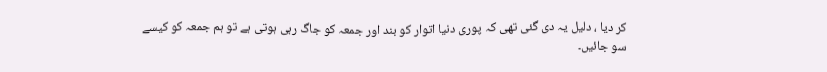کر دیا ، دلیل یہ دی گئی تھی کہ پوری دنیا اتوار کو بند اور جمعہ کو جاگ رہی ہوتی ہے تو ہم جمعہ کو کیسے سو جائیں۔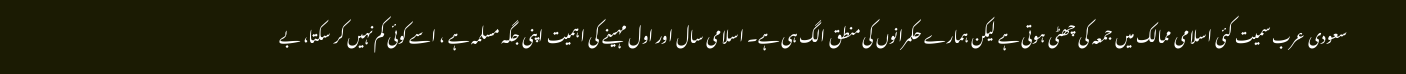سعودی عرب سمیت کئی اسلامی ممالک میں جمعہ کی چھٹی ہوتی ہے لیکن ہمارے حکمرانوں کی منطق الگ ہی ہے۔ اسلامی سال اور اول مہینے کی اہمیت اپنی جگہ مسلمہ ہے ، اسے کوئی کم نہیں کر سکتا، بے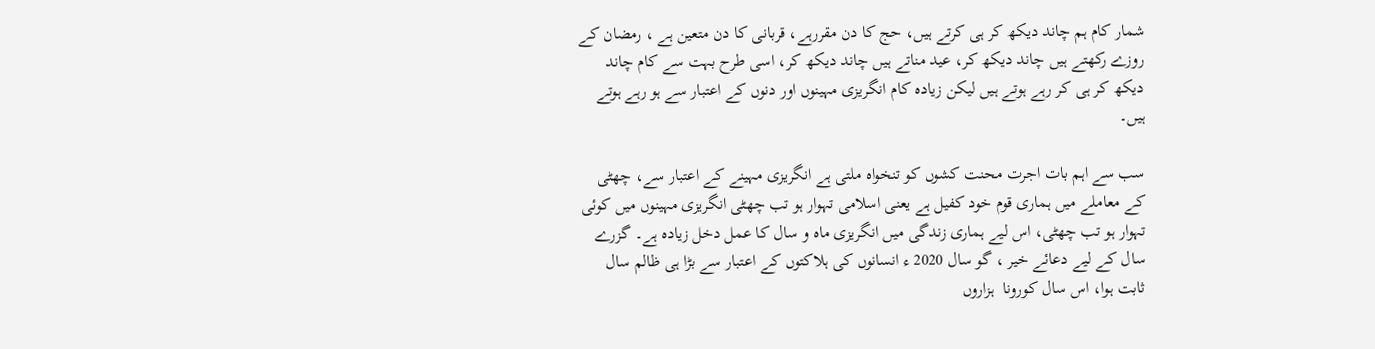شمار کام ہم چاند دیکھ کر ہی کرتے ہیں، حج کا دن مقررہے، قربانی کا دن متعین ہے ، رمضان کے روزے رکھتے ہیں چاند دیکھ کر، عید مناتے ہیں چاند دیکھ کر، اسی طرح بہت سے کام چاند دیکھ کر ہی کر رہے ہوتے ہیں لیکن زیادہ کام انگریزی مہینوں اور دنوں کے اعتبار سے ہو رہے ہوتے ہیں۔

سب سے اہم بات اجرت محنت کشوں کو تنخواہ ملتی ہے انگریزی مہینے کے اعتبار سے، چھٹی کے معاملے میں ہماری قوم خود کفیل ہے یعنی اسلامی تہوار ہو تب چھٹی انگریزی مہینوں میں کوئی تہوار ہو تب چھٹی، اس لیے ہماری زندگی میں انگریزی ماہ و سال کا عمل دخل زیادہ ہے۔ گزرے سال کے لیے دعائے خیر ، گو سال 2020 ء انسانوں کی ہلاکتوں کے اعتبار سے بڑا ہی ظالم سال ثابت ہوا، اس سال کورونا  ہزاروں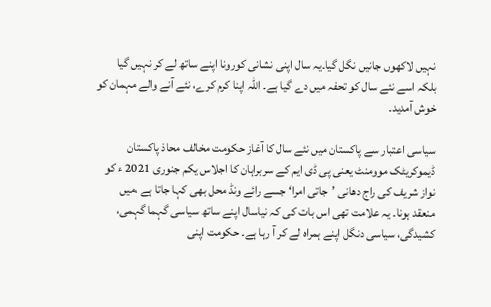نہیں لاکھوں جانیں نگل گیا۔یہ سال اپنی نشانی کورونا اپنے ساتھ لے کر نہیں گیا بلکہ اسے نئے سال کو تحفہ میں دے گیا ہے۔ اللہ اپنا کرم کرے، نئے آنے والے مہمان کو خوش آمدید۔

سیاسی اعتبار سے پاکستان میں نئے سال کا آغاز حکومت مخالف محاذ پاکستان ڈیموکریٹک موومنٹ یعنی پی ڈی ایم کے سربراہان کا اجلاس یکم جنوری 2021 ء کو نواز شریف کی راج دھانی ’جاتی امرا‘ جسے رائے ونڈ محل بھی کہا جاتا ہے ،میں منعقد ہونا۔ یہ علامت تھی اس بات کی کہ نیاسال اپنے ساتھ سیاسی گہما گہمی، کشیدگی، سیاسی دنگل اپنے ہمراہ لے کر آ رہا ہے۔ حکومت اپنی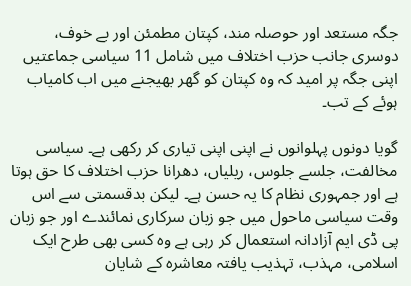جگہ مستعد اور حوصلہ مند، کپتان مطمئن اور بے خوف، دوسری جانب حزب اختلاف میں شامل 11 سیاسی جماعتیں اپنی جگہ پر امید کہ وہ کپتان کو گھر بھیجنے میں اب کامیاب ہوئے کے تب۔

گویا دونوں پہلوانوں نے اپنی اپنی تیاری کر رکھی ہے۔ سیاسی مخالفت، جلسے جلوس، ریلیاں، دھرانا حزب اختلاف کا حق ہوتا ہے اور جمہوری نظام کا یہ حسن ہے۔ لیکن بدقسمتی سے اس وقت سیاسی ماحول میں جو زبان سرکاری نمائندے اور جو زبان پی ڈی ایم آزادانہ استعمال کر رہی ہے وہ کسی بھی طرح ایک اسلامی، مہذب، تہذیب یافتہ معاشرہ کے شایان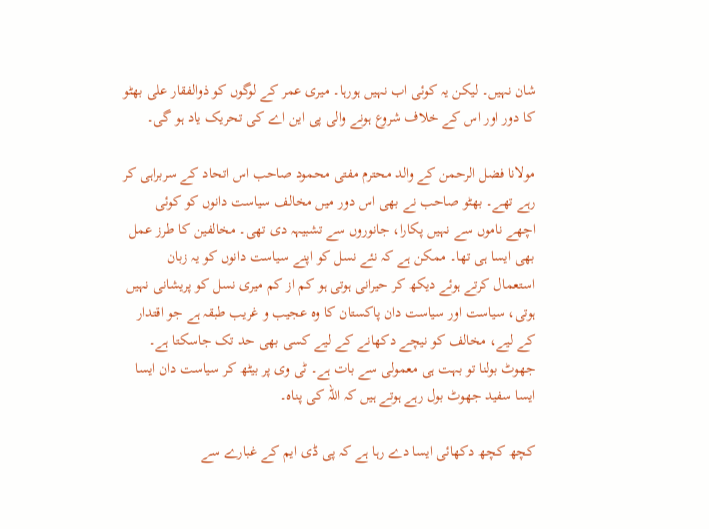شان نہیں۔ لیکن یہ کوئی اب نہیں ہورہا۔ میری عمر کے لوگوں کو ذوالفقار علی بھٹو کا دور اور اس کے خلاف شروع ہونے والی پی این اے کی تحریک یاد ہو گی۔

مولانا فضل الرحمن کے والد محترم مفتی محمود صاحب اس اتحاد کے سربراہی کر رہے تھے۔ بھٹو صاحب نے بھی اس دور میں مخالف سیاست دانوں کو کوئی اچھے ناموں سے نہیں پکارا، جانوروں سے تشبیہہ دی تھی۔ مخالفین کا طرز عمل بھی ایسا ہی تھا۔ ممکن ہے کہ نئے نسل کو اپنے سیاست دانوں کو یہ زبان استعمال کرتے ہوئے دیکھ کر حیرانی ہوتی ہو کم از کم میری نسل کو پریشانی نہیں ہوتی، سیاست اور سیاست دان پاکستان کا وہ عجیب و غریب طبقہ ہے جو اقتدار کے لیے، مخالف کو نیچے دکھانے کے لیے کسی بھی حد تک جاسکتا ہے۔ جھوٹ بولنا تو بہت ہی معمولی سے بات ہے۔ ٹی وی پر بیٹھ کر سیاست دان ایسا ایسا سفید جھوٹ بول رہے ہوتے ہیں کہ اللہ کی پناہ۔

کچھ کچھ دکھائی ایسا دے رہا ہے کہ پی ڈی ایم کے غبارے سے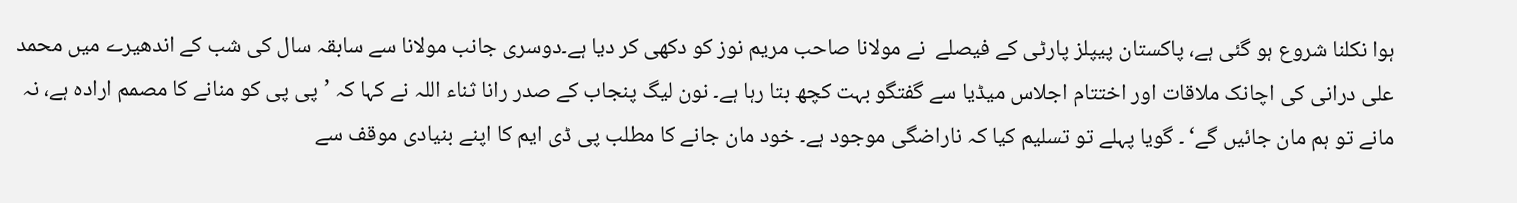ہوا نکلنا شروع ہو گئی ہے، پاکستان پیپلز پارٹی کے فیصلے  نے مولانا صاحب مریم نوز کو دکھی کر دیا ہے۔دوسری جانب مولانا سے سابقہ سال کی شب کے اندھیرے میں محمد علی درانی کی اچانک ملاقات اور اختتام اجلاس میڈیا سے گفتگو بہت کچھ بتا رہا ہے۔ نون لیگ پنجاب کے صدر رانا ثناء اللہ نے کہا کہ ’پی پی کو منانے کا مصمم ارادہ ہے، نہ مانے تو ہم مان جائیں گے‘ ۔ گویا پہلے تو تسلیم کیا کہ ناراضگی موجود ہے۔ خود مان جانے کا مطلب پی ڈی ایم کا اپنے بنیادی موقف سے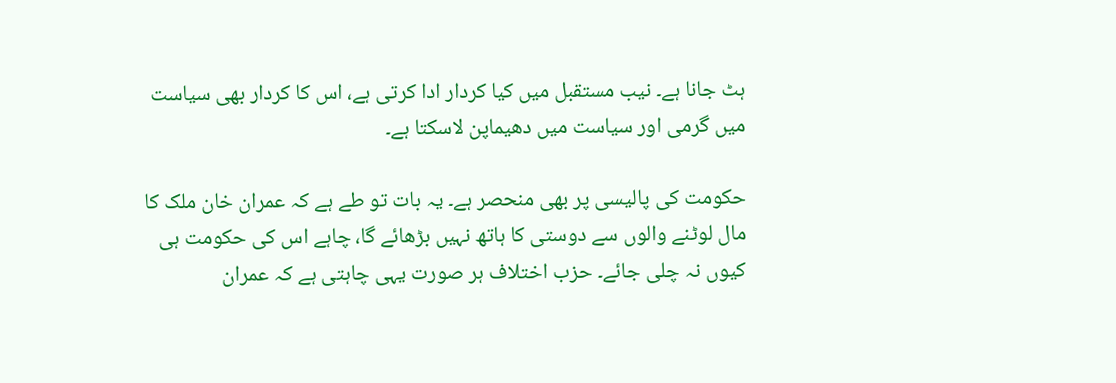ہٹ جانا ہے۔ نیب مستقبل میں کیا کردار ادا کرتی ہے، اس کا کردار بھی سیاست میں گرمی اور سیاست میں دھیماپن لاسکتا ہے۔

حکومت کی پالیسی پر بھی منحصر ہے۔ یہ بات تو طے ہے کہ عمران خان ملک کا مال لوٹنے والوں سے دوستی کا ہاتھ نہیں بڑھائے گا، چاہے اس کی حکومت ہی کیوں نہ چلی جائے۔ حزب اختلاف ہر صورت یہی چاہتی ہے کہ عمران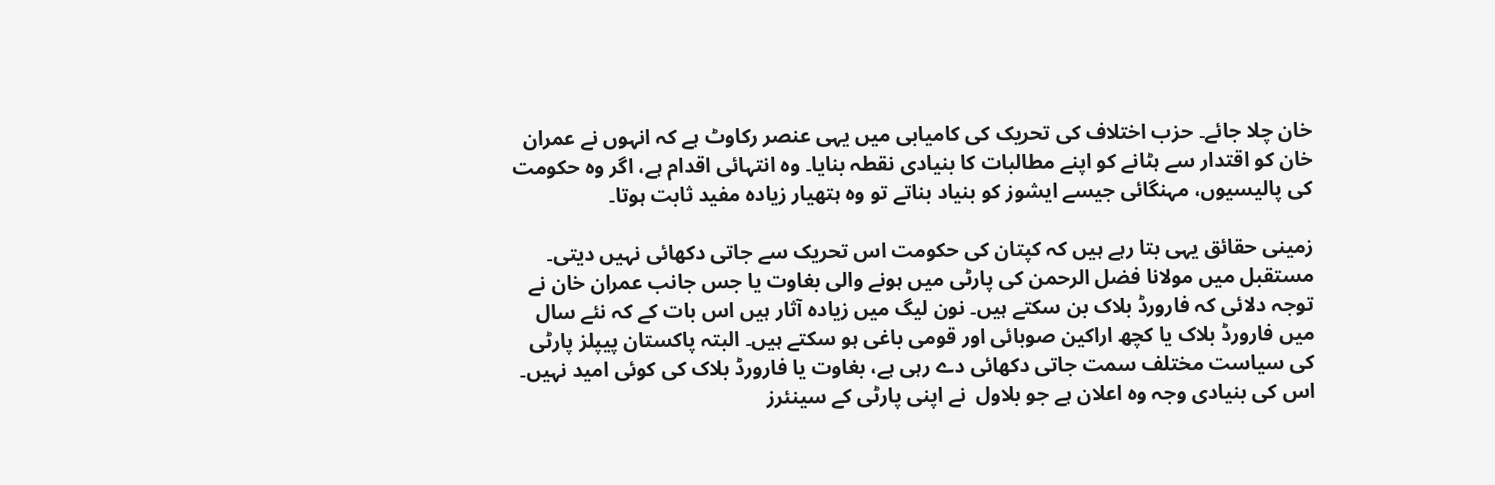خان چلا جائے۔ حزب اختلاف کی تحریک کی کامیابی میں یہی عنصر رکاوٹ ہے کہ انہوں نے عمران خان کو اقتدار سے ہٹانے کو اپنے مطالبات کا بنیادی نقطہ بنایا۔ وہ انتہائی اقدام ہے، اگر وہ حکومت کی پالیسیوں، مہنگائی جیسے ایشوز کو بنیاد بناتے تو وہ ہتھیار زیادہ مفید ثابت ہوتا۔

زمینی حقائق یہی بتا رہے ہیں کہ کپتان کی حکومت اس تحریک سے جاتی دکھائی نہیں دیتی۔ مستقبل میں مولانا فضل الرحمن کی پارٹی میں ہونے والی بغاوت یا جس جانب عمران خان نے توجہ دلائی کہ فارورڈ بلاک بن سکتے ہیں۔ نون لیگ میں زیادہ آثار ہیں اس بات کے کہ نئے سال میں فارورڈ بلاک یا کچھ اراکین صوبائی اور قومی باغی ہو سکتے ہیں۔ البتہ پاکستان پیپلز پارٹی کی سیاست مختلف سمت جاتی دکھائی دے رہی ہے، بغاوت یا فارورڈ بلاک کی کوئی امید نہیں۔ اس کی بنیادی وجہ وہ اعلان ہے جو بلاول  نے اپنی پارٹی کے سینئرز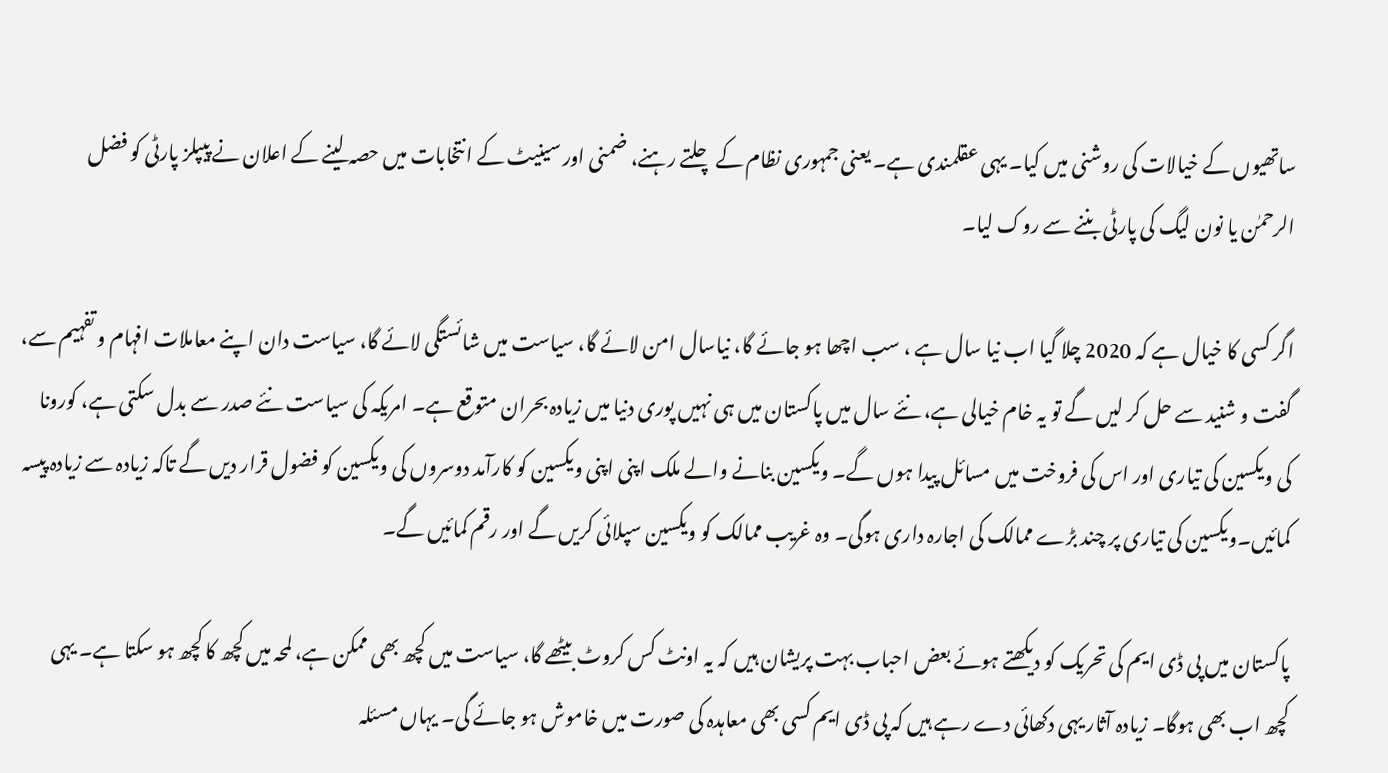ساتھیوں کے خیالات کی روشنی میں کیا۔ یہی عقلمندی ہے۔ یعنی جمہوری نظام کے چلتے رہنے، ضمنی اور سینیٹ کے انتخابات میں حصہ لینے کے اعلان نے پیپلز پارٹی کو فضل الرحمٰن یا نون لیگ کی پارٹی بننے سے روک لیا۔

اگر کسی کا خیال ہے کہ 2020 چلا گیا اب نیا سال ہے ، سب اچھا ہو جائے گا، نیاسال امن لائے گا، سیاست میں شائستگی لائے گا، سیاست دان اپنے معاملات افہام و تفہیم سے، گفت و شنید سے حل کر لیں گے تو یہ خام خیالی ہے، نئے سال میں پاکستان میں ہی نہیں پوری دنیا میں زیادہ بحران متوقع ہے۔ امریکہ کی سیاست نئے صدر سے بدل سکتی ہے، کورونا کی ویکسین کی تیاری اور اس کی فروخت میں مسائل پیدا ہوں گے۔ ویکسین بنانے والے ملک اپنی اپنی ویکسین کو کارآمد دوسروں کی ویکسین کو فضول قرار دیں گے تاکہ زیادہ سے زیادہ پیسہ کمائیں۔ویکسین کی تیاری پر چند بڑے ممالک کی اجارہ داری ہوگی۔ وہ غریب ممالک کو ویکسین سپلائی کریں گے اور رقم کمائیں گے۔

پاکستان میں پی ڈی ایم کی تحریک کو دیکھتے ہوئے بعض احباب بہت پریشان ہیں کہ یہ اونٹ کس کروٹ بیٹھے گا، سیاست میں کچھ بھی ممکن ہے، لمحہ میں کچھ کا کچھ ہو سکتا ہے۔ یہی کچھ اب بھی ہوگا۔ زیادہ آثار یہی دکھائی دے رہے ہیں کہ پی ڈی ایم کسی بھی معاہدہ کی صورت میں خاموش ہو جائے گی۔ یہاں مسئلہ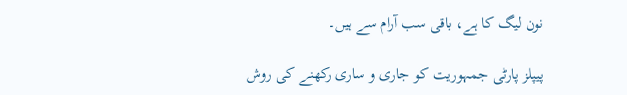نون لیگ کا ہے، باقی سب آرام سے ہیں۔

پیپلز پارٹی جمہوریت کو جاری و ساری رکھنے کی روش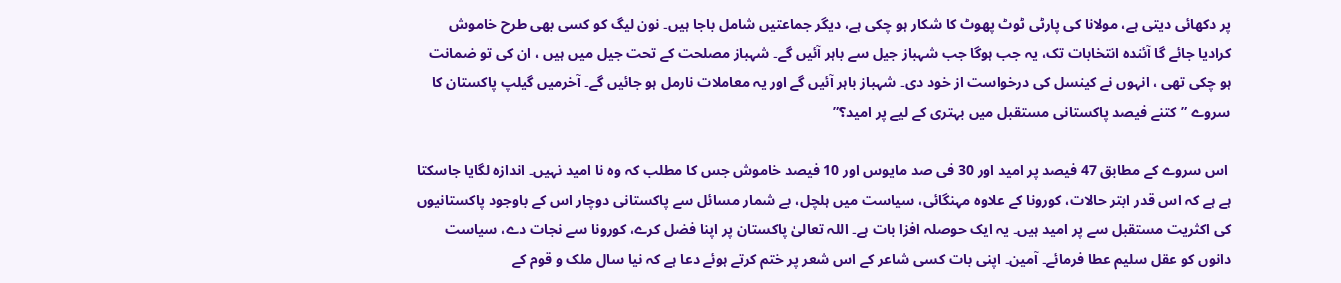پر دکھائی دیتی ہے، مولانا کی پارٹی ٹوٹ پھوٹ کا شکار ہو چکی ہے، دیگر جماعتیں شامل باجا ہیں۔ نون لیگ کو کسی بھی طرح خاموش کرادیا جائے گا آئندہ انتخابات تک، یہ جب ہوگا جب شہباز جیل سے باہر آئیں گے۔ شہباز مصلحت کے تحت جیل میں ہیں ، ان کی تو ضمانت ہو چکی تھی ، انہوں نے کینسل کی درخواست از خود دی۔ شہباز باہر آئیں گے اور یہ معاملات نارمل ہو جائیں گے۔ آخرمیں گیلپ پاکستان کا سروے ”کتنے فیصد پاکستانی مستقبل میں بہتری کے لیے پر امید؟”

 اس سروے کے مطابق 47 فیصد پر امید اور 30 فی صد مایوس اور 10 فیصد خاموش جس کا مطلب کہ وہ نا امید نہیں۔ اندازہ لگایا جاسکتا ہے ہے کہ اس قدر ابتر حالات، کورونا کے علاوہ مہنگائی، سیاست میں ہلچل، بے شمار مسائل سے پاکستانی دوچار اس کے باوجود پاکستانیوں کی اکثریت مستقبل سے پر امید ہیں۔ یہ ایک حوصلہ افزا بات ہے۔ اللہ تعالیٰ پاکستان پر اپنا فضل کرے، کورونا سے نجات دے، سیاست دانوں کو عقل سلیم عطا فرمائے۔ آمین۔ اپنی بات کسی شاعر کے اس شعر پر ختم کرتے ہوئے دعا ہے کہ نیا سال ملک و قوم کے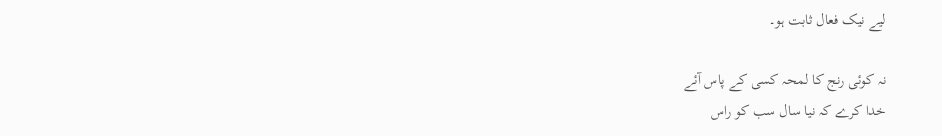لیے نیک فعال ثابت ہو۔

نہ کوئی رنج کا لمحہ کسی کے پاس آئے
خدا کرے کہ نیا سال سب کو راس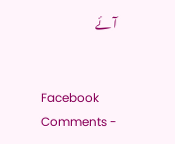آئے


Facebook Comments -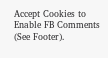Accept Cookies to Enable FB Comments (See Footer).